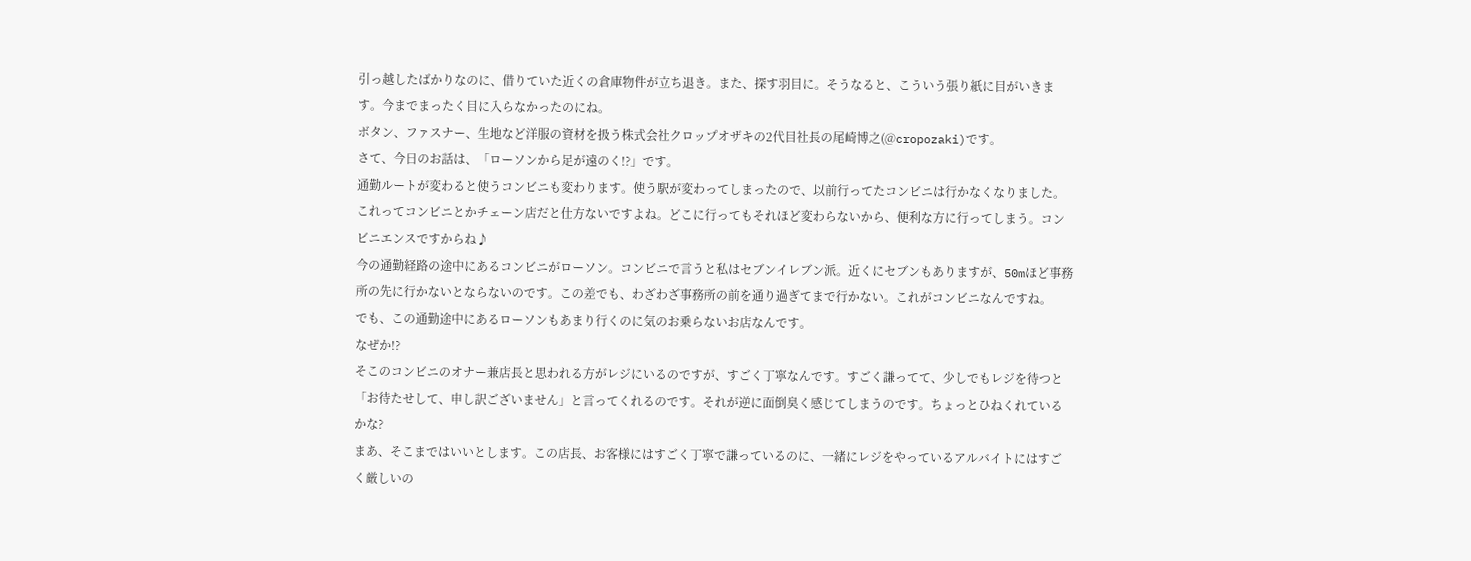引っ越したばかりなのに、借りていた近くの倉庫物件が立ち退き。また、探す羽目に。そうなると、こういう張り紙に目がいきます。今までまったく目に入らなかったのにね。
ボタン、ファスナー、生地など洋服の資材を扱う株式会社クロップオザキの2代目社長の尾崎博之(@cropozaki)です。
さて、今日のお話は、「ローソンから足が遠のく!?」です。
通勤ルートが変わると使うコンビニも変わります。使う駅が変わってしまったので、以前行ってたコンビニは行かなくなりました。これってコンビニとかチェーン店だと仕方ないですよね。どこに行ってもそれほど変わらないから、便利な方に行ってしまう。コンビニエンスですからね♪
今の通勤経路の途中にあるコンビニがローソン。コンビニで言うと私はセブンイレブン派。近くにセブンもありますが、50mほど事務所の先に行かないとならないのです。この差でも、わざわざ事務所の前を通り過ぎてまで行かない。これがコンビニなんですね。
でも、この通勤途中にあるローソンもあまり行くのに気のお乗らないお店なんです。
なぜか!?
そこのコンビニのオナー兼店長と思われる方がレジにいるのですが、すごく丁寧なんです。すごく謙ってて、少しでもレジを待つと「お待たせして、申し訳ございません」と言ってくれるのです。それが逆に面倒臭く感じてしまうのです。ちょっとひねくれているかな?
まあ、そこまではいいとします。この店長、お客様にはすごく丁寧で謙っているのに、一緒にレジをやっているアルバイトにはすごく厳しいの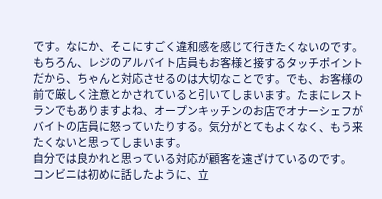です。なにか、そこにすごく違和感を感じて行きたくないのです。
もちろん、レジのアルバイト店員もお客様と接するタッチポイントだから、ちゃんと対応させるのは大切なことです。でも、お客様の前で厳しく注意とかされていると引いてしまいます。たまにレストランでもありますよね、オープンキッチンのお店でオナーシェフがバイトの店員に怒っていたりする。気分がとてもよくなく、もう来たくないと思ってしまいます。
自分では良かれと思っている対応が顧客を遠ざけているのです。
コンビニは初めに話したように、立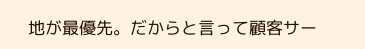地が最優先。だからと言って顧客サー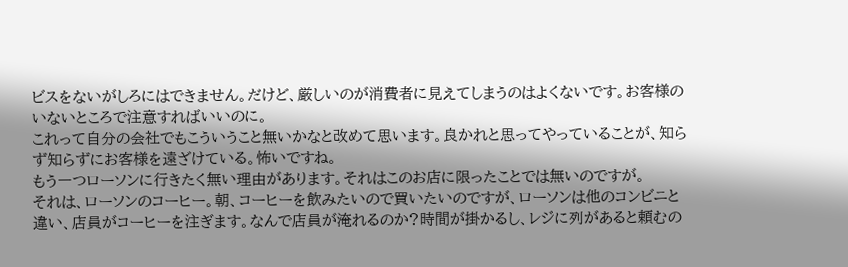ビスをないがしろにはできません。だけど、厳しいのが消費者に見えてしまうのはよくないです。お客様のいないところで注意すればいいのに。
これって自分の会社でもこういうこと無いかなと改めて思います。良かれと思ってやっていることが、知らず知らずにお客様を遠ざけている。怖いですね。
もう一つローソンに行きたく無い理由があります。それはこのお店に限ったことでは無いのですが。
それは、ローソンのコーヒー。朝、コーヒーを飲みたいので買いたいのですが、ローソンは他のコンビニと違い、店員がコーヒーを注ぎます。なんで店員が淹れるのか?時間が掛かるし、レジに列があると頼むの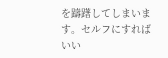を躊躇してしまいます。セルフにすればいい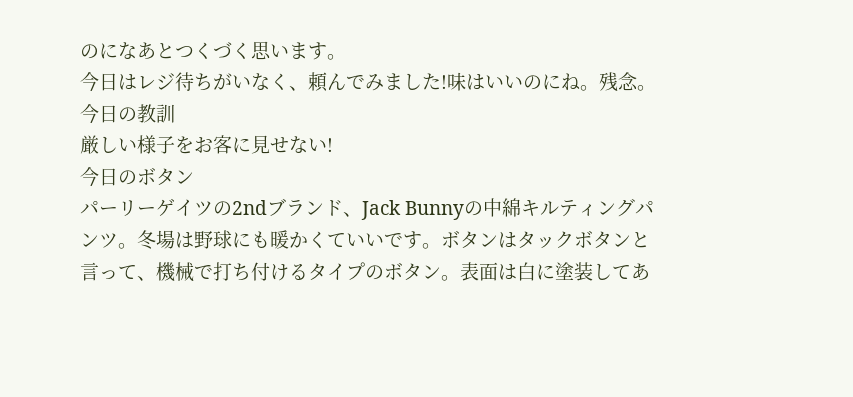のになあとつくづく思います。
今日はレジ待ちがいなく、頼んでみました!味はいいのにね。残念。
今日の教訓
厳しい様子をお客に見せない!
今日のボタン
パーリーゲイツの2ndブランド、Jack Bunnyの中綿キルティングパンツ。冬場は野球にも暖かくていいです。ボタンはタックボタンと言って、機械で打ち付けるタイプのボタン。表面は白に塗装してあ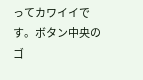ってカワイイです。ボタン中央のゴ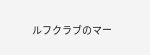ルフクラブのマー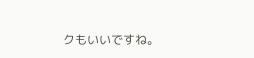クもいいですね。